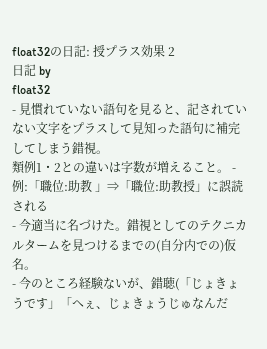float32の日記: 授プラス効果 2
日記 by
float32
- 見慣れていない語句を見ると、記されていない文字をプラスして見知った語句に補完してしまう錯視。
類例1・2との違いは字数が増えること。 - 例:「職位:助教 」⇒「職位:助教授」に誤読される
- 今適当に名づけた。錯視としてのテクニカルタームを見つけるまでの(自分内での)仮名。
- 今のところ経験ないが、錯聴(「じょきょうです」「へぇ、じょきょうじゅなんだ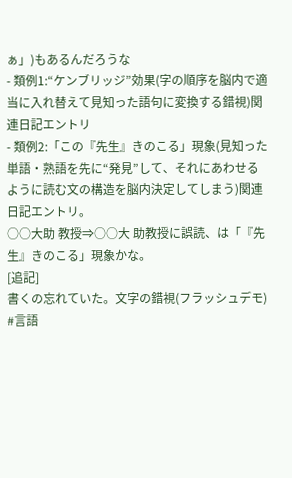ぁ」)もあるんだろうな
- 類例1:“ケンブリッジ”効果(字の順序を脳内で適当に入れ替えて見知った語句に変換する錯視)関連日記エントリ
- 類例2:「この『先生』きのこる」現象(見知った単語・熟語を先に“発見”して、それにあわせるように読む文の構造を脳内決定してしまう)関連日記エントリ。
○○大助 教授⇒○○大 助教授に誤読、は「『先生』きのこる」現象かな。
[追記]
書くの忘れていた。文字の錯視(フラッシュデモ)
#言語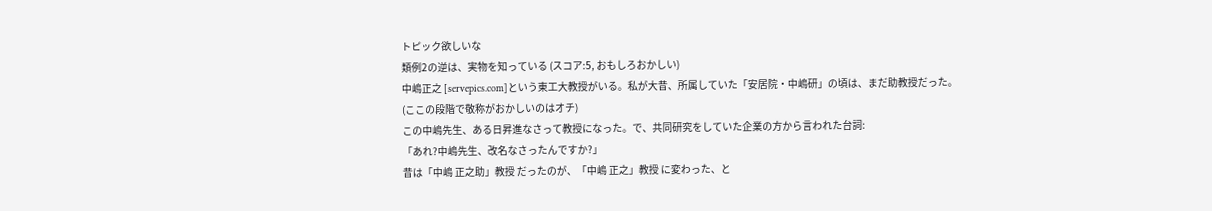トピック欲しいな
類例2の逆は、実物を知っている (スコア:5, おもしろおかしい)
中嶋正之 [servepics.com]という東工大教授がいる。私が大昔、所属していた「安居院・中嶋研」の頃は、まだ助教授だった。
(ここの段階で敬称がおかしいのはオチ)
この中嶋先生、ある日昇進なさって教授になった。で、共同研究をしていた企業の方から言われた台詞:
「あれ?中嶋先生、改名なさったんですか?」
昔は「中嶋 正之助」教授 だったのが、「中嶋 正之」教授 に変わった、と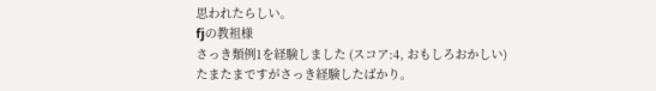思われたらしい。
fjの教祖様
さっき類例1を経験しました (スコア:4, おもしろおかしい)
たまたまですがさっき経験したばかり。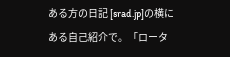ある方の日記 [srad.jp]の横にある自己紹介で。「ロータ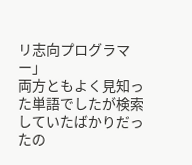リ志向プログラマー」
両方ともよく見知った単語でしたが検索していたばかりだったの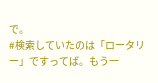で。
#検索していたのは「ロータリー」ですってば。もう一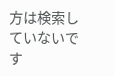方は検索していないです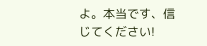よ。本当です、信じてください!